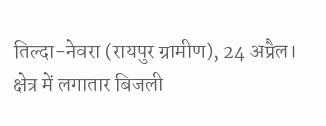तिल्दा-नेवरा (रायपुर ग्रामीण), 24 अप्रैल।
क्षेत्र में लगातार बिजली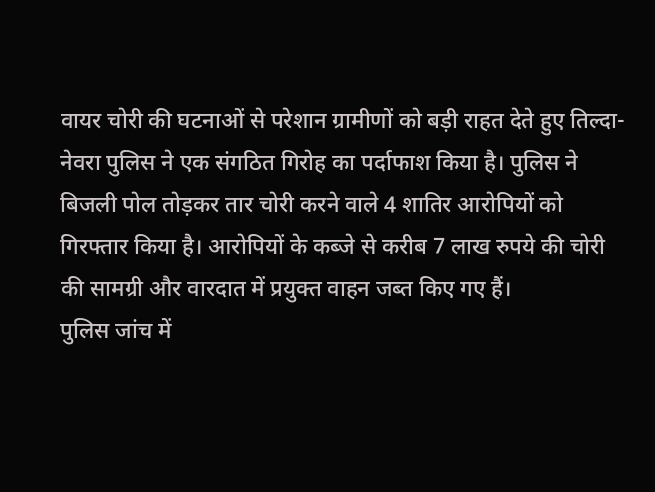वायर चोरी की घटनाओं से परेशान ग्रामीणों को बड़ी राहत देते हुए तिल्दा-नेवरा पुलिस ने एक संगठित गिरोह का पर्दाफाश किया है। पुलिस ने बिजली पोल तोड़कर तार चोरी करने वाले 4 शातिर आरोपियों को गिरफ्तार किया है। आरोपियों के कब्जे से करीब 7 लाख रुपये की चोरी की सामग्री और वारदात में प्रयुक्त वाहन जब्त किए गए हैं।
पुलिस जांच में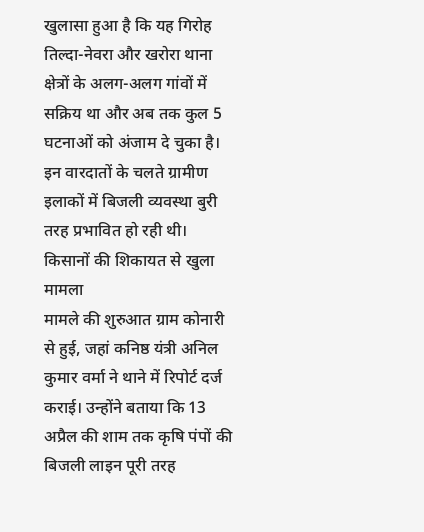खुलासा हुआ है कि यह गिरोह तिल्दा-नेवरा और खरोरा थाना क्षेत्रों के अलग-अलग गांवों में सक्रिय था और अब तक कुल 5 घटनाओं को अंजाम दे चुका है। इन वारदातों के चलते ग्रामीण इलाकों में बिजली व्यवस्था बुरी तरह प्रभावित हो रही थी।
किसानों की शिकायत से खुला मामला
मामले की शुरुआत ग्राम कोनारी से हुई, जहां कनिष्ठ यंत्री अनिल कुमार वर्मा ने थाने में रिपोर्ट दर्ज कराई। उन्होंने बताया कि 13 अप्रैल की शाम तक कृषि पंपों की बिजली लाइन पूरी तरह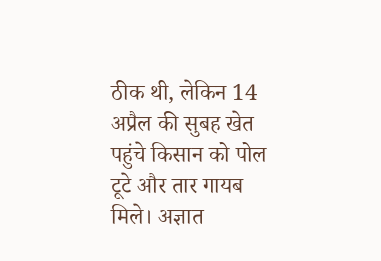ठीक थी, लेकिन 14 अप्रैल की सुबह खेत पहुंचे किसान को पोल टूटे और तार गायब मिले। अज्ञात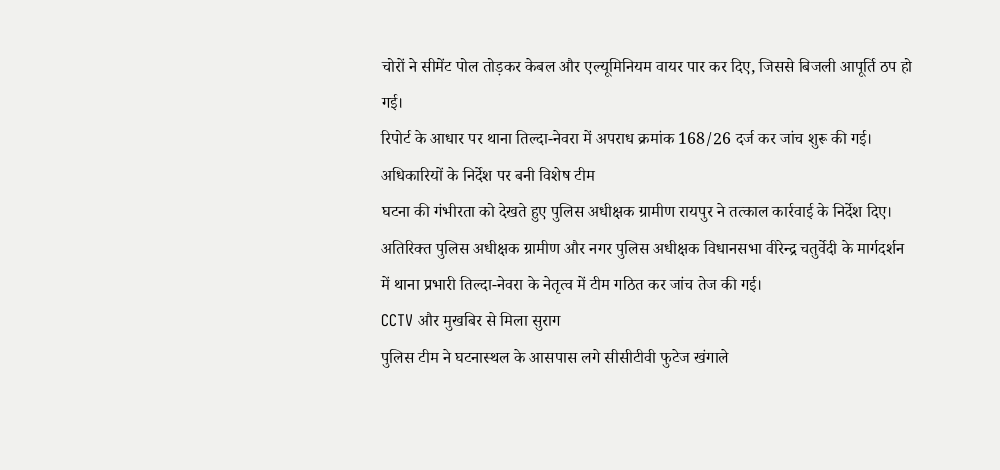चोरों ने सीमेंट पोल तोड़कर केबल और एल्यूमिनियम वायर पार कर दिए, जिससे बिजली आपूर्ति ठप हो गई।
रिपोर्ट के आधार पर थाना तिल्दा-नेवरा में अपराध क्रमांक 168/26 दर्ज कर जांच शुरू की गई।
अधिकारियों के निर्देश पर बनी विशेष टीम
घटना की गंभीरता को देखते हुए पुलिस अधीक्षक ग्रामीण रायपुर ने तत्काल कार्रवाई के निर्देश दिए। अतिरिक्त पुलिस अधीक्षक ग्रामीण और नगर पुलिस अधीक्षक विधानसभा वीरेन्द्र चतुर्वेदी के मार्गदर्शन में थाना प्रभारी तिल्दा-नेवरा के नेतृत्व में टीम गठित कर जांच तेज की गई।
CCTV और मुखबिर से मिला सुराग
पुलिस टीम ने घटनास्थल के आसपास लगे सीसीटीवी फुटेज खंगाले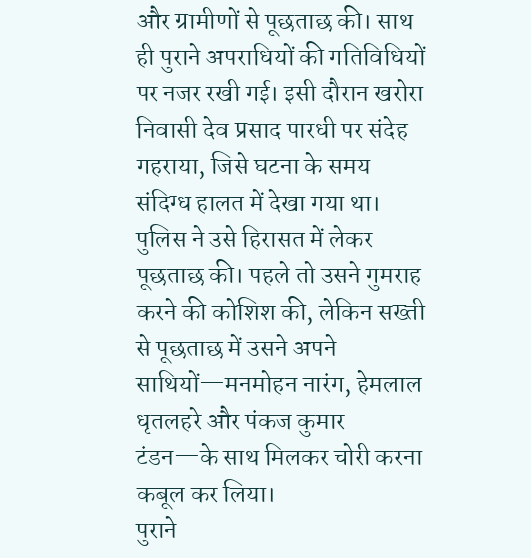और ग्रामीणों से पूछताछ की। साथ ही पुराने अपराधियों की गतिविधियों पर नजर रखी गई। इसी दौरान खरोरा निवासी देव प्रसाद पारधी पर संदेह गहराया, जिसे घटना के समय संदिग्ध हालत में देखा गया था।
पुलिस ने उसे हिरासत में लेकर पूछताछ की। पहले तो उसने गुमराह करने की कोशिश की, लेकिन सख्ती से पूछताछ में उसने अपने साथियों—मनमोहन नारंग, हेमलाल धृतलहरे और पंकज कुमार टंडन—के साथ मिलकर चोरी करना कबूल कर लिया।
पुराने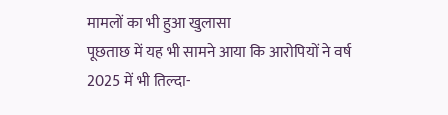मामलों का भी हुआ खुलासा
पूछताछ में यह भी सामने आया कि आरोपियों ने वर्ष 2025 में भी तिल्दा-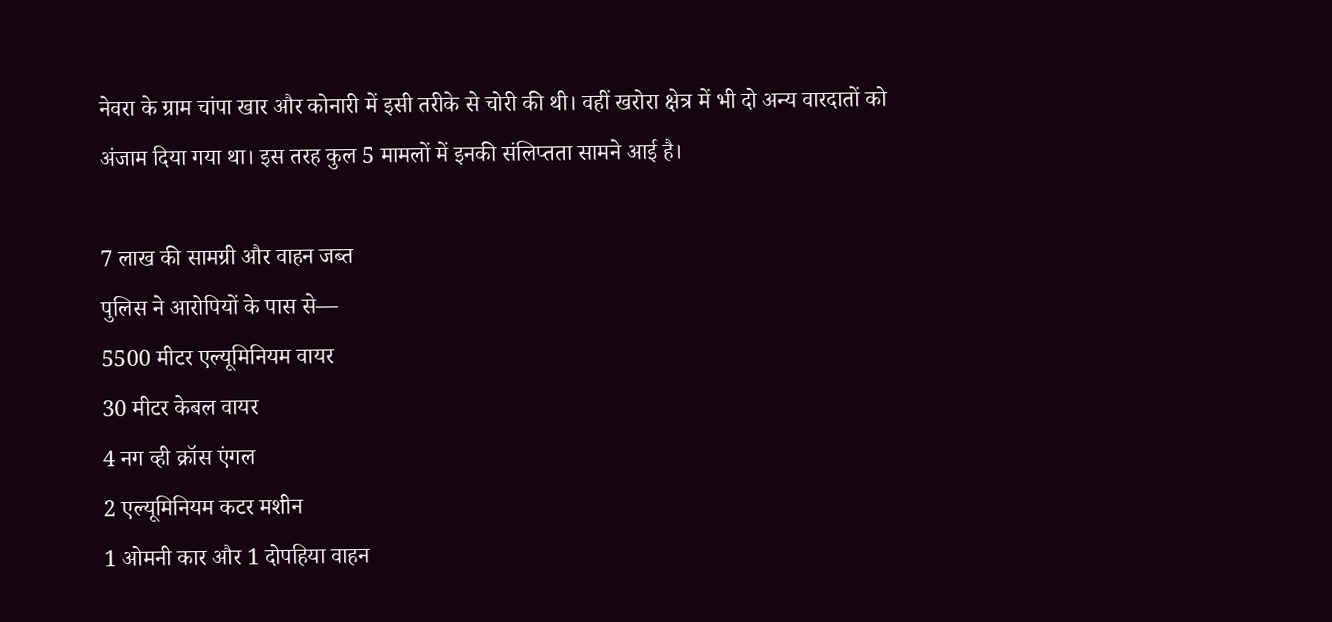नेवरा के ग्राम चांपा खार और कोनारी में इसी तरीके से चोरी की थी। वहीं खरोरा क्षेत्र में भी दो अन्य वारदातों को अंजाम दिया गया था। इस तरह कुल 5 मामलों में इनकी संलिप्तता सामने आई है।

7 लाख की सामग्री और वाहन जब्त
पुलिस ने आरोपियों के पास से—
5500 मीटर एल्यूमिनियम वायर
30 मीटर केबल वायर
4 नग व्ही क्रॉस एंगल
2 एल्यूमिनियम कटर मशीन
1 ओमनी कार और 1 दोपहिया वाहन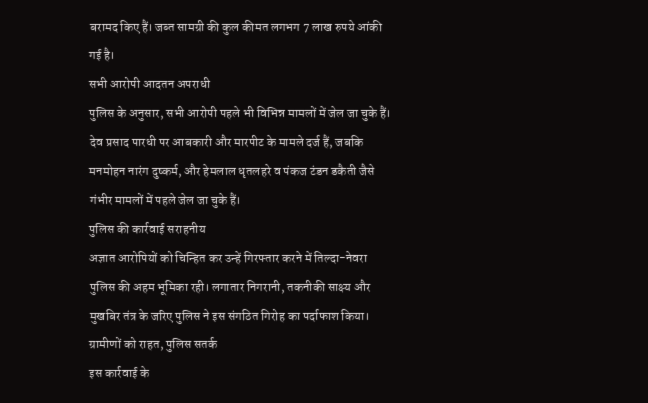बरामद किए हैं। जब्त सामग्री की कुल कीमत लगभग 7 लाख रुपये आंकी गई है।
सभी आरोपी आदतन अपराधी
पुलिस के अनुसार, सभी आरोपी पहले भी विभिन्न मामलों में जेल जा चुके हैं।
देव प्रसाद पारधी पर आबकारी और मारपीट के मामले दर्ज हैं, जबकि मनमोहन नारंग दुष्कर्म, और हेमलाल धृतलहरे व पंकज टंडन डकैती जैसे गंभीर मामलों में पहले जेल जा चुके हैं।
पुलिस की कार्रवाई सराहनीय
अज्ञात आरोपियों को चिन्हित कर उन्हें गिरफ्तार करने में तिल्दा-नेवरा पुलिस की अहम भूमिका रही। लगातार निगरानी, तकनीकी साक्ष्य और मुखबिर तंत्र के जरिए पुलिस ने इस संगठित गिरोह का पर्दाफाश किया।
ग्रामीणों को राहत, पुलिस सतर्क
इस कार्रवाई के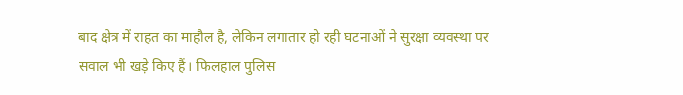बाद क्षेत्र में राहत का माहौल है, लेकिन लगातार हो रही घटनाओं ने सुरक्षा व्यवस्था पर सवाल भी खड़े किए हैं। फिलहाल पुलिस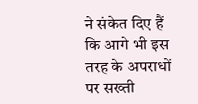ने संकेत दिए हैं कि आगे भी इस तरह के अपराधों पर सख्ती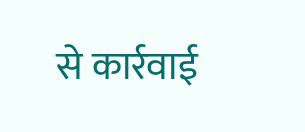से कार्रवाई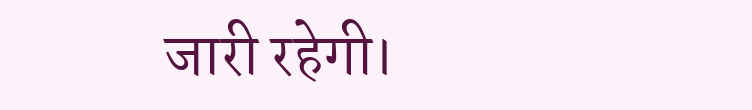जारी रहेगी।